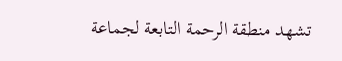تشهد منطقة الرحمة التابعة لجماعة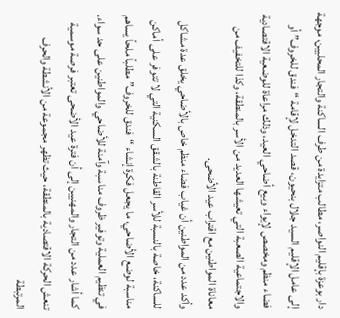دار بوعزة بإقليم النواصر، مطالب متزايدة من طرف الساكنة والتجار المحليين، موجهة إلى عامل الإقليم السيد جلال بنحيون، قصد التدخل لإقامة “فندق للخروف” أو فضاء منظم ومخصص لإيواء وبيع أضاحي العيد، وذلك مراعاة للوضعية الاقتصادية والاجتماعية الصعبة التي تعيشها العديد من الأسر بالمنطقة، وكذا للتخفيف من معاناة المواطنين مع اقتراب عيد الأضحى.
وأكد عدد من المواطنين أن غياب فضاء منظم خاص بالأضاحي يخلق عدة مشاكل للساكنة، خاصة بالنسبة للأسر القاطنة بالشقق السكنية التي لا تتوفر على أماكن مناسبة لوضع الأضاحي، ما يجعل فكرة إنشاء “فندق للخروف” مطلباً ملحاً يساهم في تنظيم العملية وتوفير ظروف مناسبة وآمنة للأضاحي والمواطنين على حد سواء.
كما أشار عدد من التجار والمهنيين إلى أن فترة عيد الأضحى تعتبر فرصة موسمية تنعش الحركة الاقتصادية بالمنطقة، حيث تظهر مجموعة من الأنشطة والحرف المرتبطة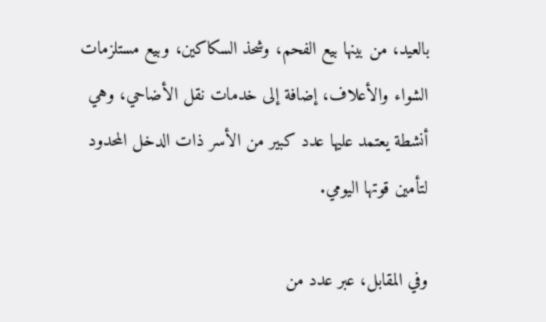بالعيد، من بينها بيع الفحم، وشحذ السكاكين، وبيع مستلزمات الشواء والأعلاف، إضافة إلى خدمات نقل الأضاحي، وهي أنشطة يعتمد عليها عدد كبير من الأسر ذات الدخل المحدود لتأمين قوتها اليومي.

وفي المقابل، عبر عدد من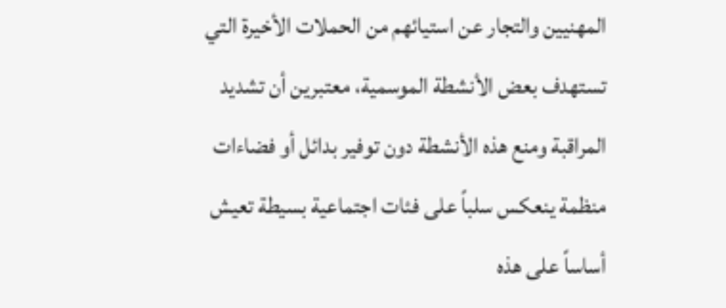المهنيين والتجار عن استيائهم من الحملات الأخيرة التي تستهدف بعض الأنشطة الموسمية، معتبرين أن تشديد المراقبة ومنع هذه الأنشطة دون توفير بدائل أو فضاءات منظمة ينعكس سلباً على فئات اجتماعية بسيطة تعيش أساساً على هذه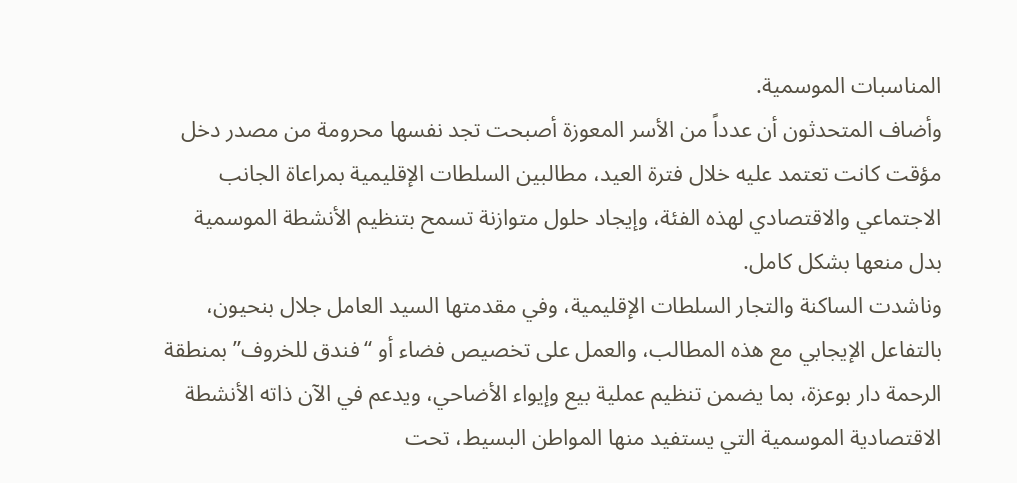المناسبات الموسمية.
وأضاف المتحدثون أن عدداً من الأسر المعوزة أصبحت تجد نفسها محرومة من مصدر دخل مؤقت كانت تعتمد عليه خلال فترة العيد، مطالبين السلطات الإقليمية بمراعاة الجانب الاجتماعي والاقتصادي لهذه الفئة، وإيجاد حلول متوازنة تسمح بتنظيم الأنشطة الموسمية بدل منعها بشكل كامل.
وناشدت الساكنة والتجار السلطات الإقليمية، وفي مقدمتها السيد العامل جلال بنحيون، بالتفاعل الإيجابي مع هذه المطالب، والعمل على تخصيص فضاء أو “فندق للخروف” بمنطقة الرحمة دار بوعزة، بما يضمن تنظيم عملية بيع وإيواء الأضاحي، ويدعم في الآن ذاته الأنشطة الاقتصادية الموسمية التي يستفيد منها المواطن البسيط، تحت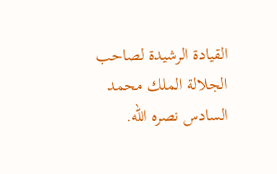القيادة الرشيدة لصاحب الجلالة الملك محمد السادس نصره الله.